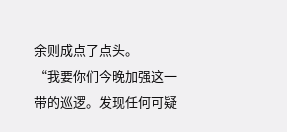余则成点了点头。
“我要你们今晚加强这一带的巡逻。发现任何可疑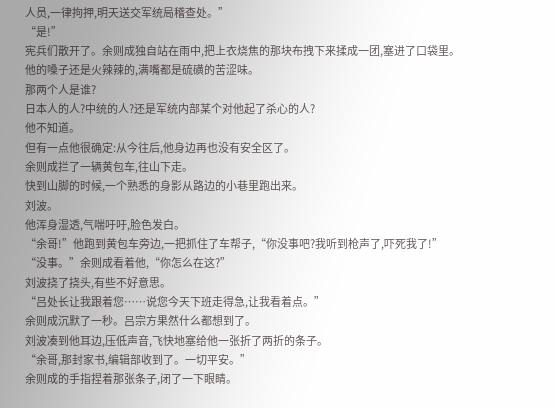人员,一律拘押,明天送交军统局稽查处。”
“是!”
宪兵们散开了。余则成独自站在雨中,把上衣烧焦的那块布拽下来揉成一团,塞进了口袋里。
他的嗓子还是火辣辣的,满嘴都是硫磺的苦涩味。
那两个人是谁?
日本人的人?中统的人?还是军统内部某个对他起了杀心的人?
他不知道。
但有一点他很确定:从今往后,他身边再也没有安全区了。
余则成拦了一辆黄包车,往山下走。
快到山脚的时候,一个熟悉的身影从路边的小巷里跑出来。
刘波。
他浑身湿透,气喘吁吁,脸色发白。
“余哥!”他跑到黄包车旁边,一把抓住了车帮子,“你没事吧?我听到枪声了,吓死我了!”
“没事。”余则成看着他,“你怎么在这?”
刘波挠了挠头,有些不好意思。
“吕处长让我跟着您……说您今天下班走得急,让我看着点。”
余则成沉默了一秒。吕宗方果然什么都想到了。
刘波凑到他耳边,压低声音,飞快地塞给他一张折了两折的条子。
“余哥,那封家书,编辑部收到了。一切平安。”
余则成的手指捏着那张条子,闭了一下眼睛。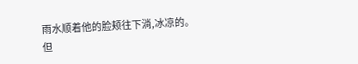雨水顺着他的脸颊往下淌,冰凉的。
但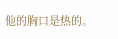他的胸口是热的。